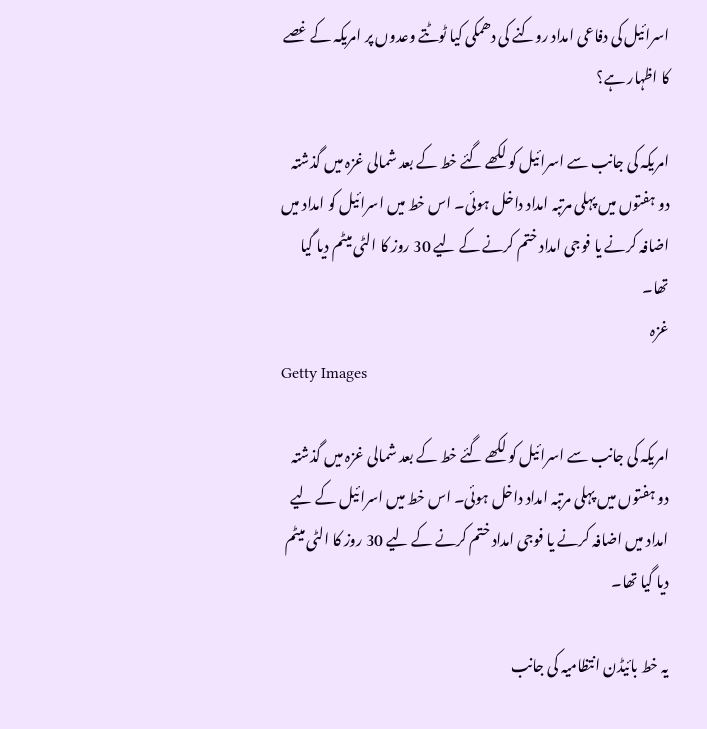اسرائیل کی دفاعی امداد روکنے کی دھمکی کیا ٹوٹتے وعدوں پر امریکہ کے غصے کا اظہار ہے؟

امریکہ کی جانب سے اسرائیل کو لکھے گئے خط کے بعد شمالی غزہ میں گذشتہ دو ہفتوں میں پہلی مرتبہ امداد داخل ہوئی۔ اس خط میں اسرائیل کو امداد میں اضافہ کرنے یا فوجی امداد ختم کرنے کے لیے 30 روز کا الٹی میٹم دیا گیا تھا۔
غزہ
Getty Images

امریکہ کی جانب سے اسرائیل کو لکھے گئے خط کے بعد شمالی غزہ میں گذشتہ دو ہفتوں میں پہلی مرتبہ امداد داخل ہوئی۔ اس خط میں اسرائیل کے لیے امداد میں اضافہ کرنے یا فوجی امداد ختم کرنے کے لیے 30 روز کا الٹی میٹم دیا گیا تھا۔

یہ خط بائیڈن انتظامیہ کی جانب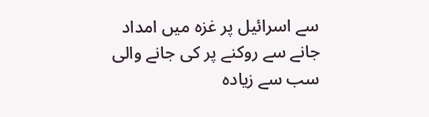سے اسرائیل پر غزہ میں امداد جانے سے روکنے پر کی جانے والی سب سے زیادہ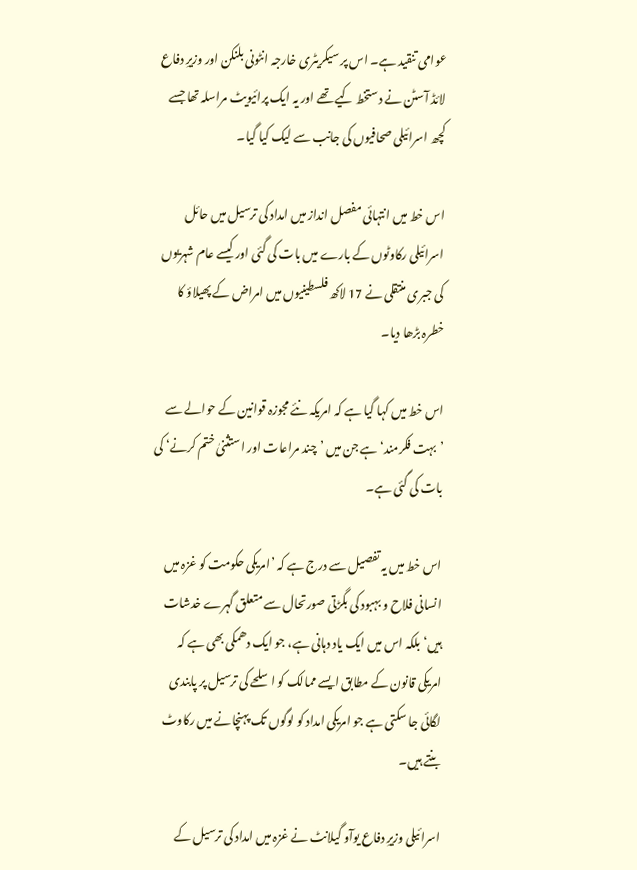عوامی تنقید ہے۔ اس پر سیکریٹری خارجہ انٹونی بلنکن اور وزیرِ دفاع لائڈ آسٹن نے دستخط کیے تھے اور یہ ایک پرائیویٹ مراسلہ تھا جسے کچھ اسرائیلی صحافیوں کی جانب سے لیک کیا گیا۔

اس خط میں انتہائی مفصل انداز میں امداد کی ترسیل میں حائل اسرائیلی رکاوٹوں کے بارے میں بات کی گئی اور کیسے عام شہریوں کی جبری منتقلی نے 17 لاکھ فلسطینیوں میں امراض کے پھیلاؤ کا خطرہ بڑھا دیا۔

اس خط میں کہا گیا ہے کہ امریکہ نئے مجوزہ قوانین کے حوالے سے ’بہت فکرمند‘ ہے جن میں ’چند مراعات اور استثنیٰ ختم کرنے‘ کی بات کی گئی ہے۔

اس خط میں یہ تفصیل سے درج ہے کہ ’امریکی حکومت کو غزہ میں انسانی فلاح و بہبود کی بگڑتی صورتحال سے متعلق گہرے خدشات ہیں‘ بلکہ اس میں ایک یاد دہانی ہے، جو ایک دھمکی بھی ہے کہ امریکی قانون کے مطابق ایسے ممالک کو اسلحے کی ترسیل پر پابندی لگائی جا سکتی ہے جو امریکی امداد کو لوگوں تک پہنچانے میں رکاوٹ بنتے ہیں۔

اسرائیلی وزیرِ دفاع یوآو گیلانٹ نے غزہ میں امداد کی ترسیل کے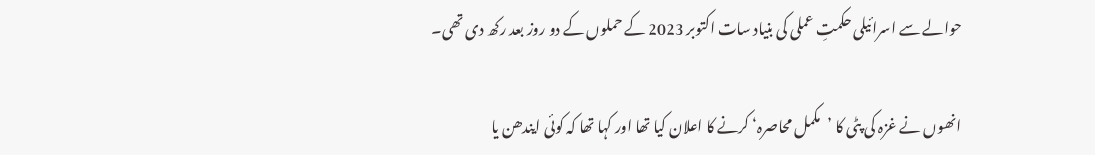حوالے سے اسرائیلی حکمتِ عملی کی بنیاد سات اکتوبر 2023 کے حملوں کے دو روز بعد رکھ دی تھی۔

انھوں نے غزہ کی پٹی کا ’مکمل محاصرہ‘ کرنے کا اعلان کیا تھا اور کہا تھا کہ کوئی ایندھن یا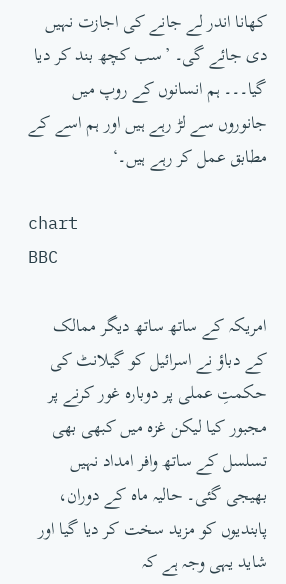کھانا اندر لے جانے کی اجازت نہیں دی جائے گی۔ ’سب کچھ بند کر دیا گیا۔۔۔ ہم انسانوں کے روپ میں جانوروں سے لڑ رہے ہیں اور ہم اسے کے مطابق عمل کر رہے ہیں۔‘

chart
BBC

امریکہ کے ساتھ ساتھ دیگر ممالک کے دباؤ نے اسرائیل کو گیلانٹ کی حکمتِ عملی پر دوبارہ غور کرنے پر مجبور کیا لیکن غزہ میں کبھی بھی تسلسل کے ساتھ وافر امداد نہیں بھیجی گئی۔ حالیہ ماہ کے دوران، پابندیوں کو مزید سخت کر دیا گیا اور شاید یہی وجہ ہے کہ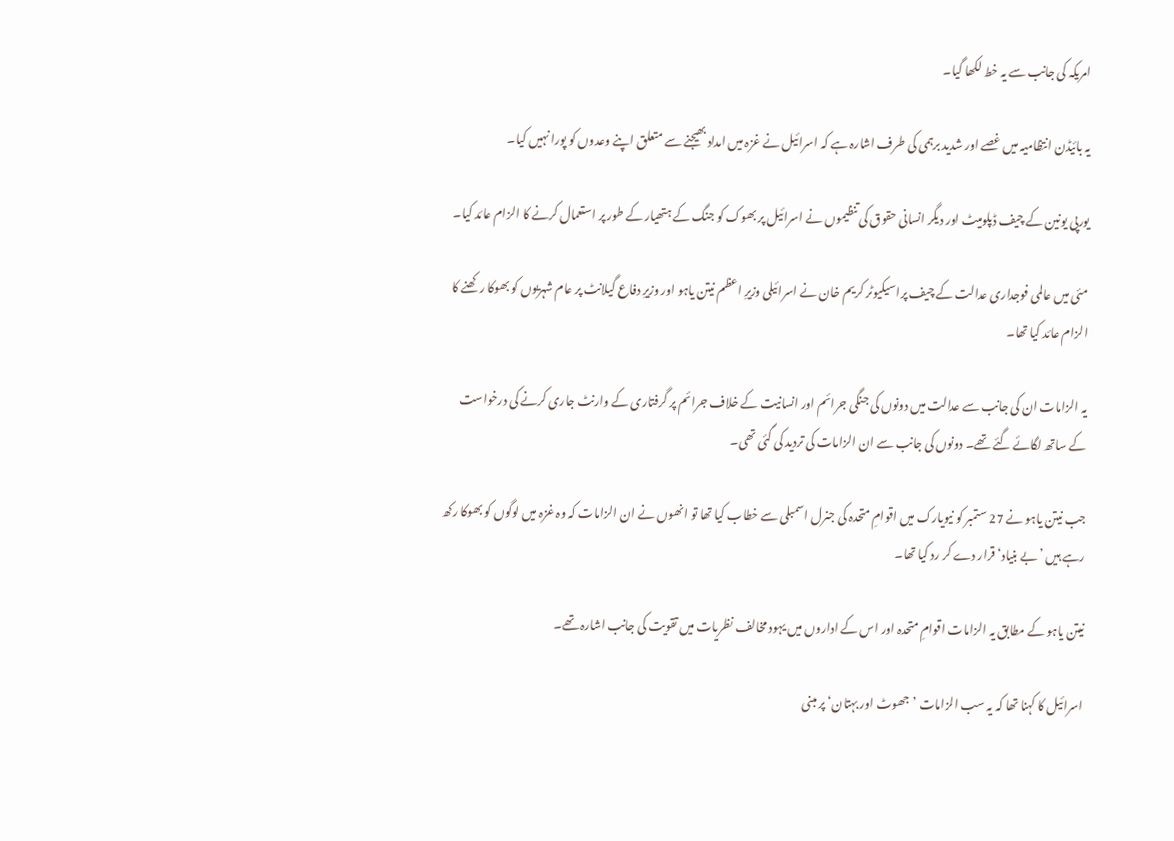امریکہ کی جانب سے یہ خط لکھا گیا۔

یہ بائیڈن انتظامیہ میں غصے اور شدید برہمی کی طرف اشارہ ہے کہ اسرائیل نے غزہ میں امداد بھیجنے سے متعلق اپنے وعدوں کو پورا نہیں کیا۔

یورپی یونین کے چیف ڈپلومیٹ اور دیگر انسانی حقوق کی تنظیموں نے اسرائیل پر بھوک کو جنگ کے ہتھیار کے طور پر استعمال کرنے کا الزام عائد کیا۔

مئی میں عالمی فوجداری عدالت کے چیف پراسیکیوٹر کریم خان نے اسرائیلی وزیرِ اعظم نیتن یاہو اور وزیرِ دفاع گیلانٹ پر عام شہریوں کو بھوکا رکھنے کا الزام عائد کیا تھا۔

یہ الزامات ان کی جانب سے عدالت میں دونوں کی جنگی جرائم اور انسانیت کے خلاف جرائم پر گرفتاری کے وارنٹ جاری کرنے کی درخواست کے ساتھ لگائے گئے تھے۔ دونوں کی جانب سے ان الزامات کی تردید کی گئی تھی۔

جب نیتن یاہو نے 27 ستمبر کو نیویارک میں اقوامِ متحدہ کی جنرل اسمبلی سے خطاب کیا تھا تو انھوں نے ان الزامات کہ وہ غزہ میں لوگوں کو بھوکا رکھ رہے ہیں ’بے بنیاد‘ قرار دے کر رد کیا تھا۔

نیتن یاہو کے مطابق یہ الزامات اقوامِ متحدہ اور اس کے اداروں میں یہود مخالف نظریات میں تقویت کی جانب اشارہ تھے۔

اسرائیل کا کہنا تھا کہ یہ سب الزامات ’جھوٹ اور بہتان‘ پر مبنی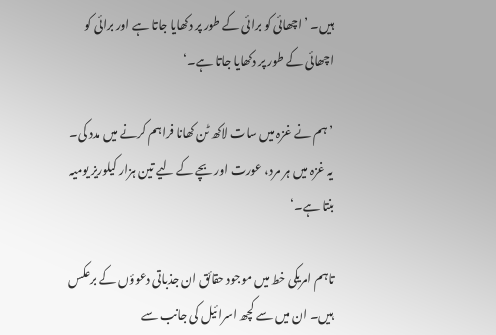ہیں۔ ’اچھائی کو برائی کے طور پر دکھایا جاتا ہے اور برائی کو اچھائی کے طور پر دکھایا جاتا ہے۔‘

’ہم نے غزہ میں سات لاکھ ٹن کھانا فراہم کرنے میں مدد کی۔ یہ غزہ میں ہر مرد، عورت اور بچے کے لیے تین ہزار کیلوریز یومیہ بنتا ہے۔‘

تاہم امریکی خط میں موجود حقائق ان جذباتی دعوؤں کے برعکس ہیں۔ ان میں سے کچھ اسرائیل کی جانب سے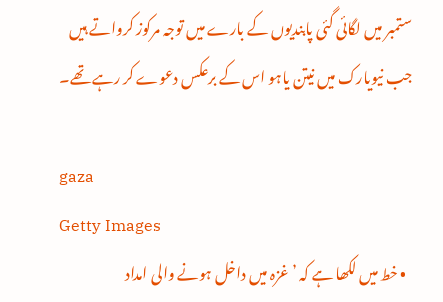ستمبر میں لگائی گئی پابندیوں کے بارے میں توجہ مرکوز کرواتے ہیں جب نیویارک میں نیتن یاہو اس کے برعکس دعوے کر رہے تھے۔

gaza
Getty Images
  • خط میں لکھا ہے کہ ’غزہ میں داخل ہونے والی امداد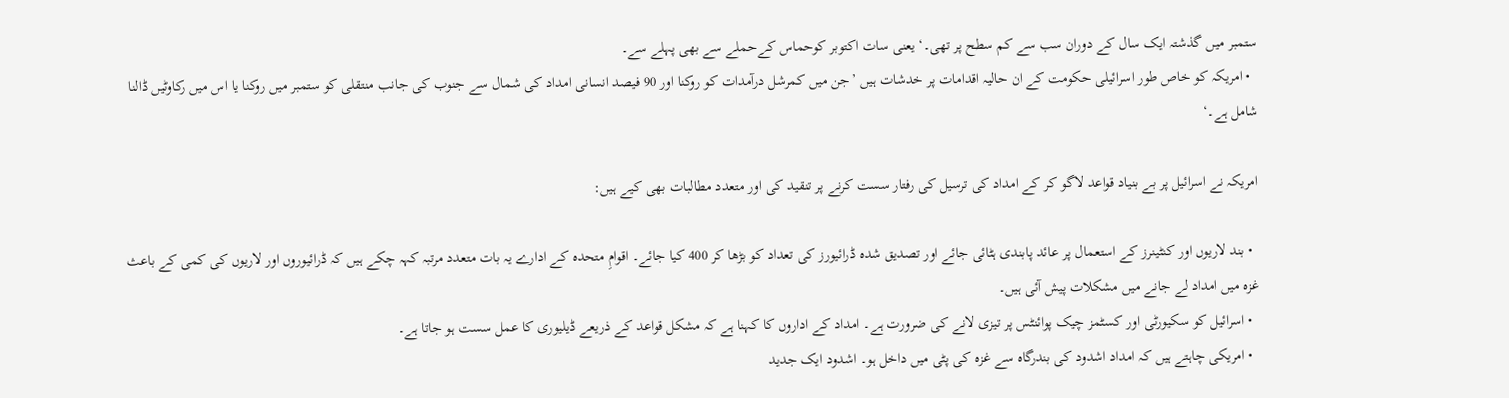ستمبر میں گذشتہ ایک سال کے دوران سب سے کم سطح پر تھی۔‘ یعنی سات اکتوبر کوحماس کےحملے سے بھی پہلے سے۔
  • امریکہ کو خاص طور اسرائیلی حکومت کے ان حالیہ اقدامات پر خدشات ہیں ’جن میں کمرشل درآمدات کو روکنا اور 90 فیصد انسانی امداد کی شمال سے جنوب کی جانب منتقلی کو ستمبر میں روکنا یا اس میں رکاوٹیں ڈالنا شامل ہے۔‘

امریکہ نے اسرائیل پر بے بنیاد قواعد لاگو کر کے امداد کی ترسیل کی رفتار سست کرنے پر تنقید کی اور متعدد مطالبات بھی کیے ہیں:

  • بند لاریوں اور کنٹینرز کے استعمال پر عائد پابندی ہٹائی جائے اور تصدیق شدہ ڈرائیورز کی تعداد کو بڑھا کر 400 کیا جائے۔ اقوامِ متحدہ کے ادارے یہ بات متعدد مرتبہ کہہ چکے ہیں کہ ڈرائیوروں اور لاریوں کی کمی کے باعث غزہ میں امداد لے جانے میں مشکلات پیش آئی ہیں۔
  • اسرائیل کو سکیورٹی اور کسٹمز چیک پوائنٹس پر تیزی لانے کی ضرورت ہے۔ امداد کے اداروں کا کہنا ہے کہ مشکل قواعد کے ذریعے ڈیلیوری کا عمل سست ہو جاتا ہے۔
  • امریکی چاہتے ہیں کہ امداد اشدود کی بندرگاہ سے غزہ کی پٹی میں داخل ہو۔ اشدود ایک جدید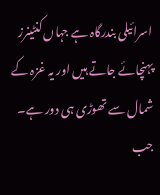اسرائیلی بندرگاہ ہے جہاں کنٹینرز پہنچائے جاتے ہیں اور یہ غزہ کے شمال سے تھوڑی ہی دور ہے۔ جب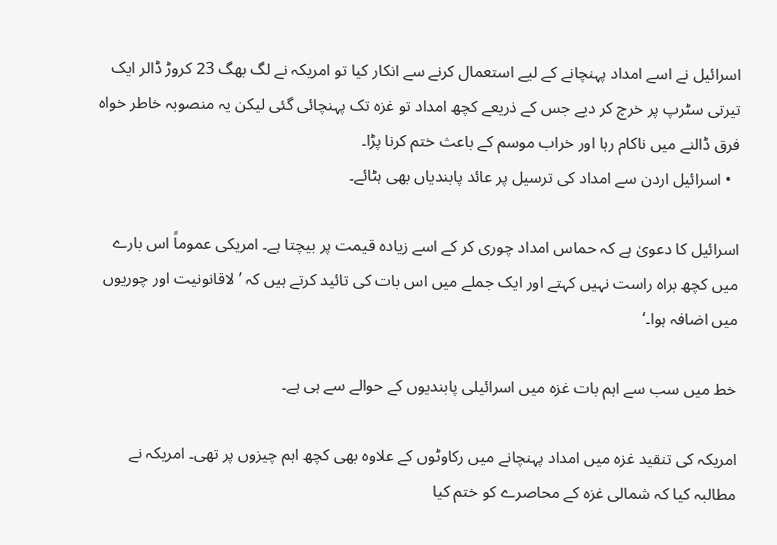اسرائیل نے اسے امداد پہنچانے کے لیے استعمال کرنے سے انکار کیا تو امریکہ نے لگ بھگ 23 کروڑ ڈالر ایک تیرتی سٹرپ پر خرچ کر دیے جس کے ذریعے کچھ امداد تو غزہ تک پہنچائی گئی لیکن یہ منصوبہ خاطر خواہ فرق ڈالنے میں ناکام رہا اور خراب موسم کے باعث ختم کرنا پڑا۔
  • اسرائیل اردن سے امداد کی ترسیل پر عائد پابندیاں بھی ہٹائے۔

اسرائیل کا دعویٰ ہے کہ حماس امداد چوری کر کے اسے زیادہ قیمت پر بیچتا ہے۔ امریکی عموماً اس بارے میں کچھ براہ راست نہیں کہتے اور ایک جملے میں اس بات کی تائید کرتے ہیں کہ ’لاقانونیت اور چوریوں میں اضافہ ہوا۔‘

خط میں سب سے اہم بات غزہ میں اسرائیلی پابندیوں کے حوالے سے ہی ہے۔

امریکہ کی تنقید غزہ میں امداد پہنچانے میں رکاوٹوں کے علاوہ بھی کچھ اہم چیزوں پر تھی۔ امریکہ نے مطالبہ کیا کہ شمالی غزہ کے محاصرے کو ختم کیا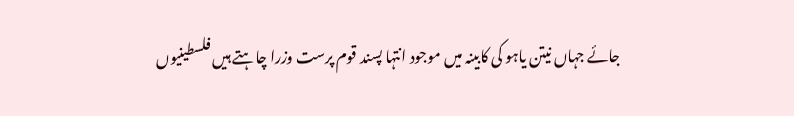جائے جہاں نیتن یاہو کی کابینہ میں موجود انتہا پسند قوم پرست وزرا چاہتے ہیں فلسطینیوں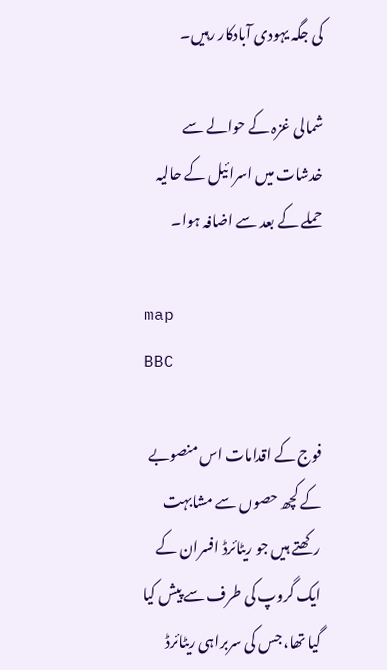کی جگہ یہودی آبادکار رہیں۔

شمالی غزہ کے حوالے سے خدشات میں اسرائیل کے حالیہ حملے کے بعد سے اضافہ ہوا۔

map
BBC

فوج کے اقدامات اس منصوبے کے کچھ حصوں سے مشابہت رکھتے ہیں جو ریٹائرڈ افسران کے ایک گروپ کی طرف سے پیش کیا گیا تھا، جس کی سربراہی ریٹائرڈ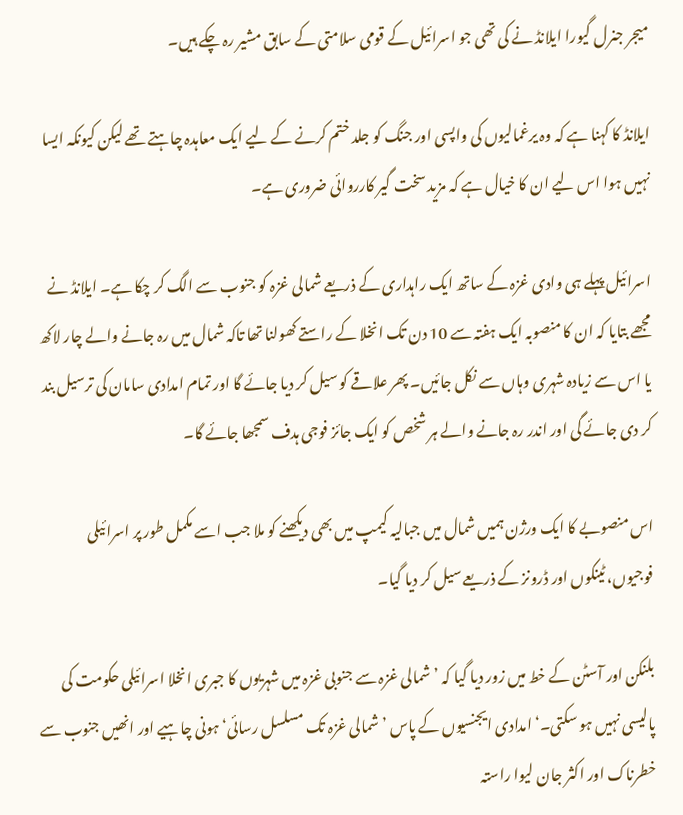میجر جنرل گیورا ایلانڈ نے کی تھی جو اسرائیل کے قومی سلامتی کے سابق مشیر رہ چکے ہیں۔

ایلانڈ کا کہنا ہے کہ وہ یرغمالیوں کی واپسی اور جنگ کو جلد ختم کرنے کے لیے ایک معاہدہ چاہتے تھے لیکن کیونکہ ایسا نہیں ہوا اس لیے ان کا خیال ہے کہ مزید سخت گیر کارروائی ضروری ہے۔

اسرائیل پہلے ہی وادی غزہ کے ساتھ ایک راہداری کے ذریعے شمالی غزہ کو جنوب سے الگ کر چکا ہے۔ ایلانڈ نے مجھے بتایا کہ ان کا منصوبہ ایک ہفتہ سے 10 دن تک انخلا کے راستے کھولنا تھا تاکہ شمال میں رہ جانے والے چار لاکھ یا اس سے زیادہ شہری وہاں سے نکل جائیں۔ پھر علاقے کو سیل کر دیا جائے گا اور تمام امدادی سامان کی ترسیل بند کر دی جائے گی اور اندر رہ جانے والے ہر شخص کو ایک جائز فوجی ہدف سمجھا جائے گا۔

اس منصوبے کا ایک ورژن ہمیں شمال میں جبالیہ کیمپ میں بھی دیکھنے کو ملا جب اسے مکمل طور پر اسرائیلی فوجیوں، ٹینکوں اور ڈرونز کے ذریعے سیل کر دیا گیا۔

بلنکن اور آسٹن کے خط میں زور دیا گیا کہ ’شمالی غزہ سے جنوبی غزہ میں شہریوں کا جبری انخلا اسرائیلی حکومت کی پالیسی نہیں ہو سکتی۔‘ امدادی ایجنسیوں کے پاس ’شمالی غزہ تک مسلسل رسائی‘ ہونی چاہیے اور انھیں جنوب سے خطرناک اور اکثر جان لیوا راستہ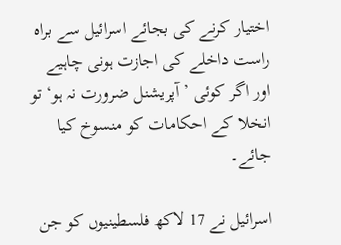اختیار کرنے کی بجائے اسرائیل سے براہ راست داخلے کی اجازت ہونی چاہیے اور اگر کوئی ’آپریشنل ضرورت نہ ہو‘ تو انخلا کے احکامات کو منسوخ کیا جائے۔

اسرائیل نے 17 لاکھ فلسطینیوں کو جن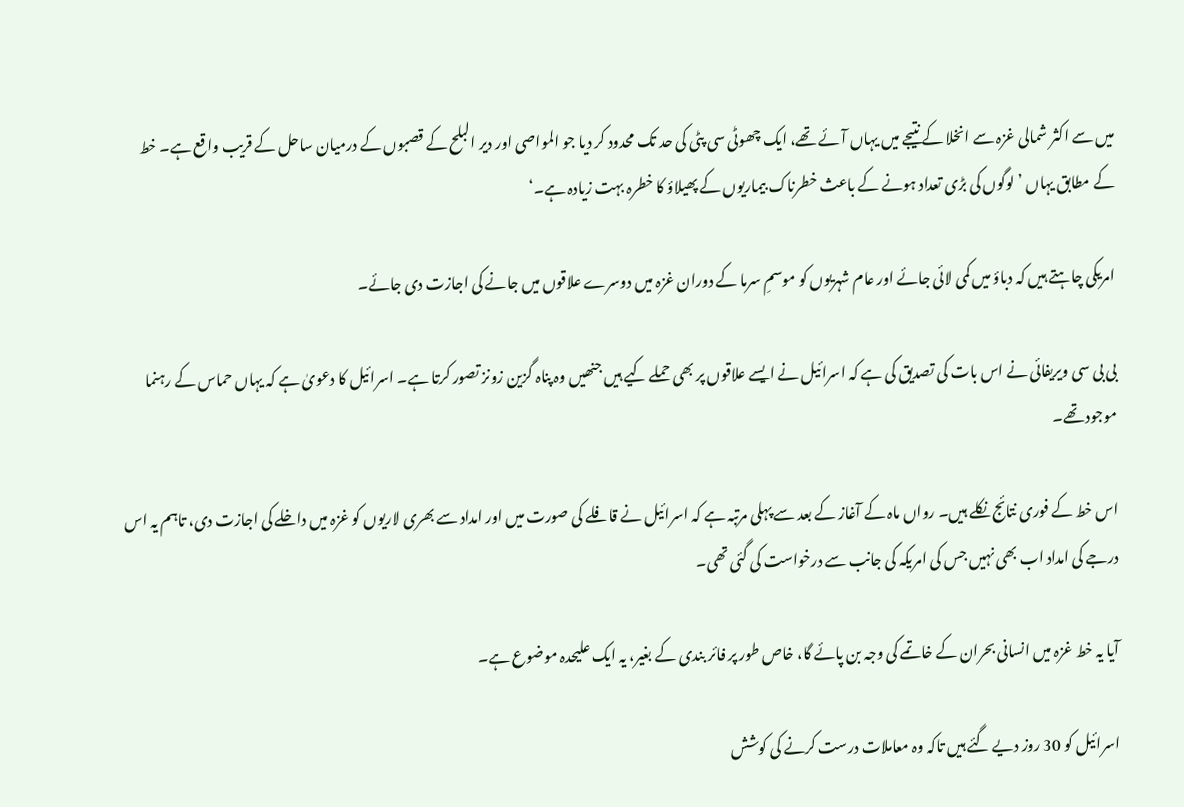میں سے اکثر شمالی غزہ سے انخلا کے نتیجے میں یہاں آئے تھے، ایک چھوٹی سی پٹی کی حد تک محدود کر دیا جو المواصی اور دیر البلح کے قصبوں کے درمیان ساحل کے قریب واقع ہے۔ خط کے مطابق یہاں ’لوگوں کی بڑی تعداد ہونے کے باعث خطرناک بیماریوں کے پھیلاؤ کا خطرہ بہت زیادہ ہے۔‘

امریکی چاہتے ہیں کہ دباؤ میں کمی لائی جائے اور عام شہریوں کو موسمِ سرما کے دوران غزہ میں دوسرے علاقوں میں جانے کی اجازت دی جائے۔

بی بی سی ویریفائی نے اس بات کی تصدیق کی ہے کہ اسرائیل نے ایسے علاقوں پر بھی حملے کیے ہیں جنھیں وہ پناہ گزین زونز تصور کرتا ہے۔ اسرائیل کا دعویٰ ہے کہ یہاں حماس کے رہنما موجود تھے۔

اس خط کے فوری نتائج نکلے ہیں۔ رواں ماہ کے آغاز کے بعد سے پہلی مرتبہ ہے کہ اسرائیل نے قافلے کی صورت میں اور امداد سے بھری لاریوں کو غزہ میں داخلے کی اجازت دی، تاہم یہ اس درجے کی امداد اب بھی نہیں جس کی امریکہ کی جانب سے درخواست کی گئی تھی۔

آیا یہ خط غزہ میں انسانی بحران کے خاتمے کی وجہ بن پائے گا، خاص طور پر فائر بندی کے بغیر، یہ ایک علیحدہ موضوع ہے۔

اسرائیل کو 30 روز دیے گئے ہیں تاکہ وہ معاملات درست کرنے کی کوشش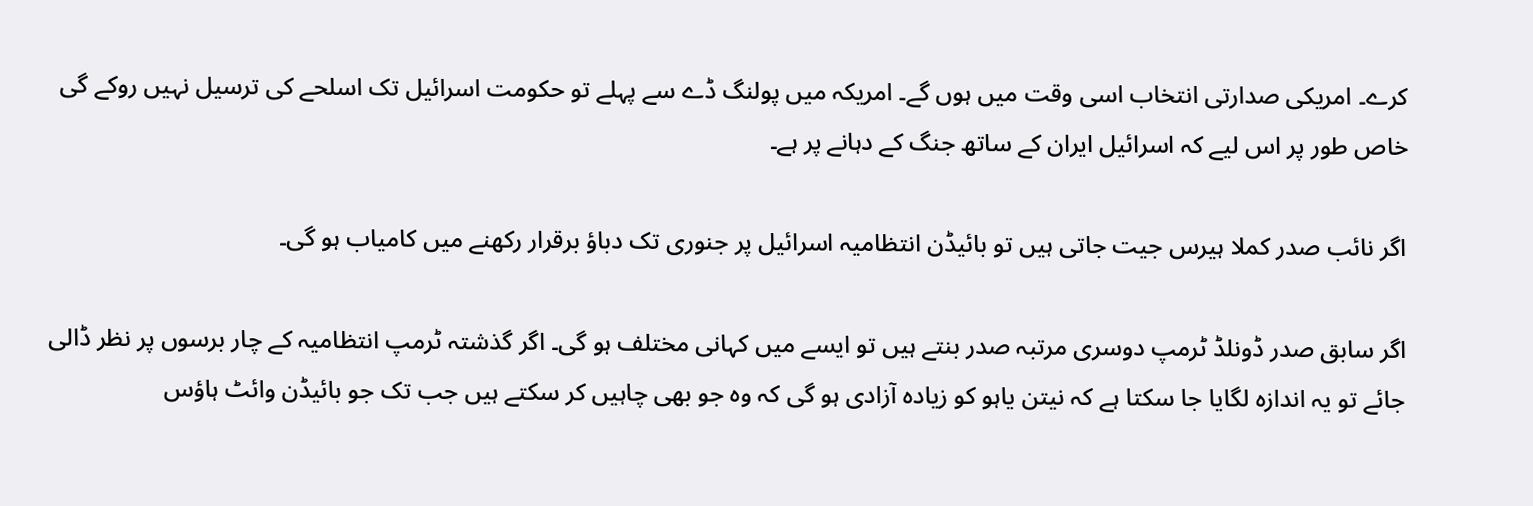کرے۔ امریکی صدارتی انتخاب اسی وقت میں ہوں گے۔ امریکہ میں پولنگ ڈے سے پہلے تو حکومت اسرائیل تک اسلحے کی ترسیل نہیں روکے گی خاص طور پر اس لیے کہ اسرائیل ایران کے ساتھ جنگ کے دہانے پر ہے۔

اگر نائب صدر کملا ہیرس جیت جاتی ہیں تو بائیڈن انتظامیہ اسرائیل پر جنوری تک دباؤ برقرار رکھنے میں کامیاب ہو گی۔

اگر سابق صدر ڈونلڈ ٹرمپ دوسری مرتبہ صدر بنتے ہیں تو ایسے میں کہانی مختلف ہو گی۔ اگر گذشتہ ٹرمپ انتظامیہ کے چار برسوں پر نظر ڈالی جائے تو یہ اندازہ لگایا جا سکتا ہے کہ نیتن یاہو کو زیادہ آزادی ہو گی کہ وہ جو بھی چاہیں کر سکتے ہیں جب تک جو بائیڈن وائٹ ہاؤس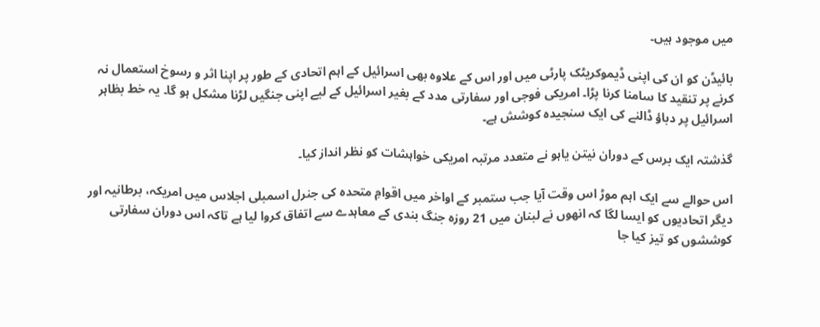میں موجود ہیں۔

بائیڈن کو ان کی اپنی ڈیموکریٹک پارٹی میں اور اس کے علاوہ بھی اسرائیل کے اہم اتحادی کے طور پر اپنا اثر و رسوخ استعمال نہ کرنے پر تنقید کا سامنا کرنا پڑا۔ امریکی فوجی اور سفارتی مدد کے بغیر اسرائیل کے لیے اپنی جنگیں لڑنا مشکل ہو گا۔ یہ خط بظاہر اسرائیل پر دباؤ ڈالنے کی ایک سنجیدہ کوشش ہے۔

گذشتہ ایک برس کے دوران نیتن یاہو نے متعدد مرتبہ امریکی خواہشات کو نظر انداز کیا۔

اس حوالے سے ایک اہم موڑ اس وقت آیا جب ستمبر کے اواخر میں اقوامِ متحدہ کی جنرل اسمبلی اجلاس میں امریکہ، برطانیہ اور دیگر اتحادیوں کو ایسا لگا کہ انھوں نے لبنان میں 21 روزہ جنگ بندی کے معاہدے سے اتفاق کروا لیا ہے تاکہ اس دوران سفارتی کوششوں کو تیز کیا جا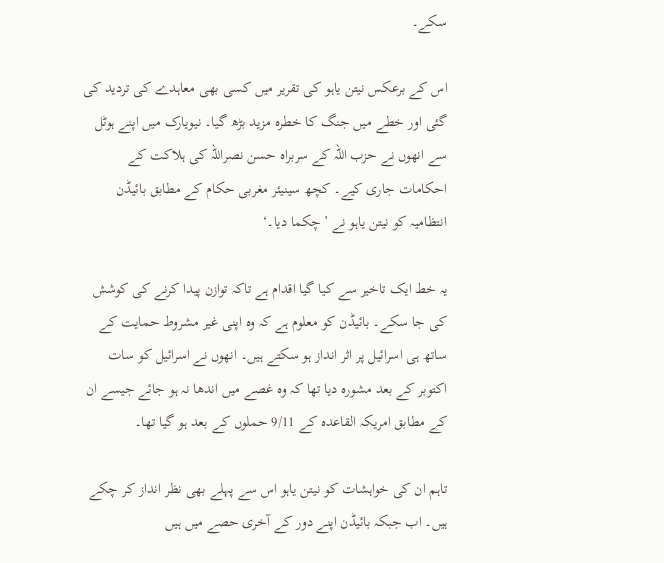سکے۔

اس کے برعکس نیتن یاہو کی تقریر میں کسی بھی معاہدے کی تردید کی گئی اور خطے میں جنگ کا خطرہ مزید بڑھ گیا۔ نیویارک میں اپنے ہوٹل سے انھوں نے حزب اللہ کے سربراہ حسن نصراللہ کی ہلاکت کے احکامات جاری کیے۔ کچھ سینیئر مغربی حکام کے مطابق بائیڈن انتظامیہ کو نیتن یاہو نے ’چکما دیا۔‘

یہ خط ایک تاخیر سے کیا گیا اقدام ہے تاکہ توازن پیدا کرنے کی کوشش کی جا سکے۔ بائیڈن کو معلوم ہے کہ وہ اپنی غیر مشروط حمایت کے ساتھ ہی اسرائیل پر اثر انداز ہو سکتے ہیں۔ انھوں نے اسرائیل کو سات اکتوبر کے بعد مشورہ دیا تھا کہ وہ غصے میں اندھا نہ ہو جائے جیسے ان کے مطابق امریکہ القاعدہ کے 9/11 حملوں کے بعد ہو گیا تھا۔

تاہم ان کی خواہشات کو نیتن یاہو اس سے پہلے بھی نظر انداز کر چکے ہیں۔ اب جبکہ بائیڈن اپنے دور کے آخری حصے میں ہیں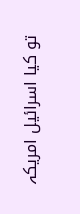تو کیا اسرائیل امریکہ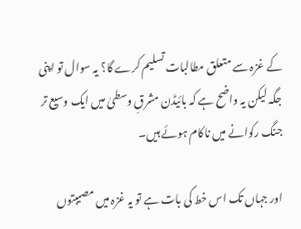کے غزہ سے متعلق مطالبات تسلیم کرے گا؟ یہ سوال تو اپنی جگہ لیکن یہ واضح ہے کہ بائیڈن مشرقِ وسطیٰ میں ایک وسیع تر جنگ رکوانے میں ناکام ہوئے ہیں۔

اور جہاں تک اس خط کی بات ہے تو یہ غزہ میں مصیبتوں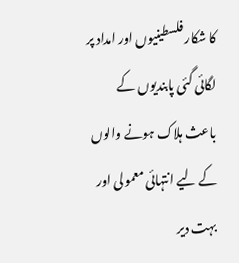کا شکار فلسطینیوں اور امداد پر لگائی گئی پابندیوں کے باعث ہلاک ہونے والوں کے لیے انتہائی معمولی اور بہت دیر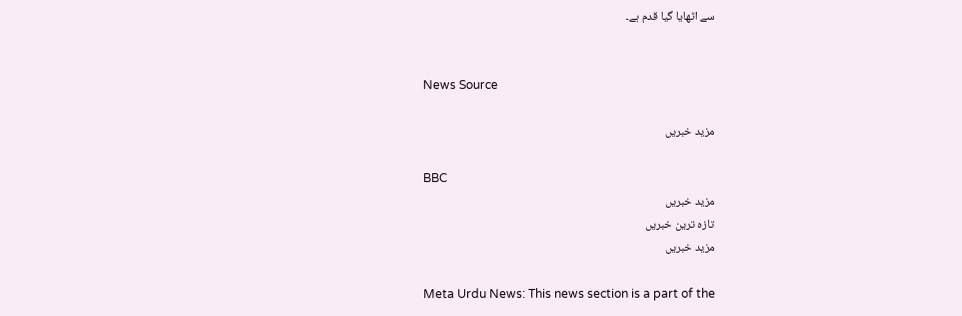سے اٹھایا گیا قدم ہے۔


News Source

مزید خبریں

BBC
مزید خبریں
تازہ ترین خبریں
مزید خبریں

Meta Urdu News: This news section is a part of the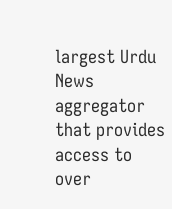largest Urdu News aggregator that provides access to over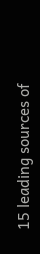15 leading sources of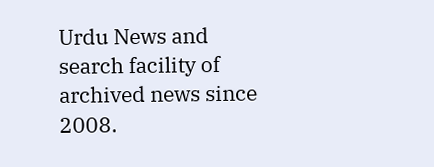Urdu News and search facility of archived news since 2008.